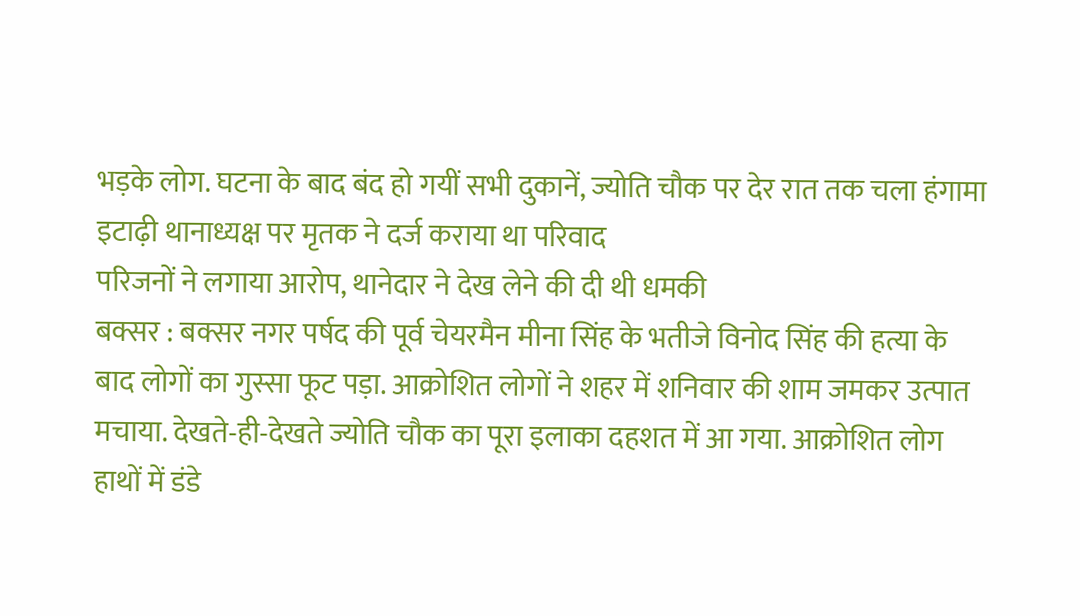भड़के लोग. घटना के बाद बंद हो गयीं सभी दुकानें, ज्योति चौक पर देर रात तक चला हंगामा
इटाढ़ी थानाध्यक्ष पर मृतक ने दर्ज कराया था परिवाद
परिजनों ने लगाया आरोप, थानेदार ने देख लेने की दी थी धमकी
बक्सर : बक्सर नगर पर्षद की पूर्व चेयरमैन मीना सिंह के भतीजे विनोद सिंह की हत्या के बाद लोगों का गुस्सा फूट पड़ा. आक्रोशित लोगों ने शहर में शनिवार की शाम जमकर उत्पात मचाया. देखते-ही-देखते ज्योति चौक का पूरा इलाका दहशत में आ गया. आक्रोशित लोग हाथों में डंडे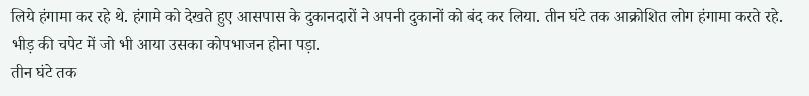लिये हंगामा कर रहे थे. हंगामे को देखते हुए आसपास के दुकानदारों ने अपनी दुकानों को बंद कर लिया. तीन घंटे तक आक्रोशित लोग हंगामा करते रहे. भीड़ की चपेट में जो भी आया उसका कोपभाजन होना पड़ा.
तीन घंटे तक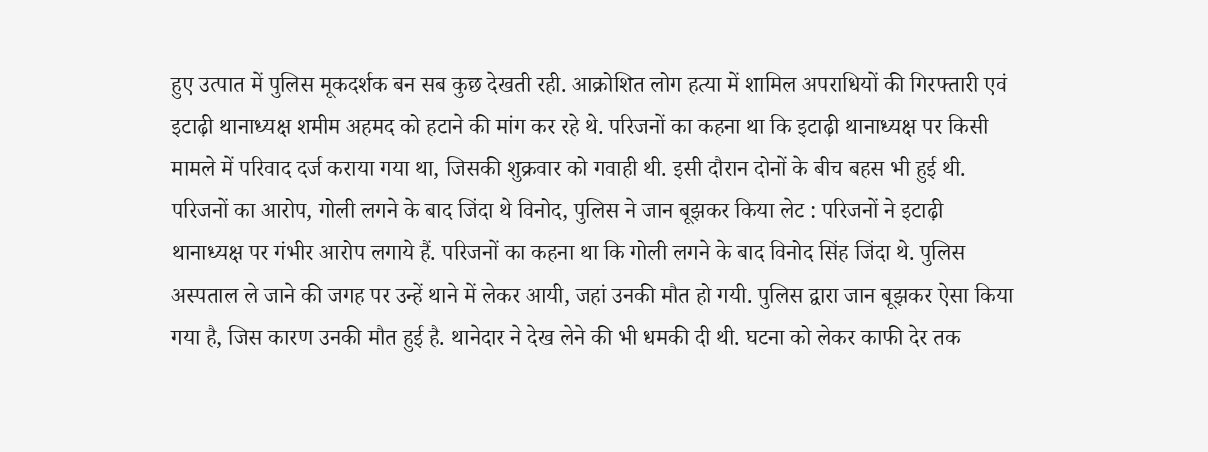हुए उत्पात में पुलिस मूकदर्शक बन सब कुछ देखती रही. आक्रोशित लोग हत्या में शामिल अपराधियों की गिरफ्तारी एवं इटाढ़ी थानाध्यक्ष शमीम अहमद को हटाने की मांग कर रहे थे. परिजनों का कहना था कि इटाढ़ी थानाध्यक्ष पर किसी मामले में परिवाद दर्ज कराया गया था, जिसकी शुक्रवार को गवाही थी. इसी दौरान दोनों के बीच बहस भी हुई थी.
परिजनों का आरोप, गोली लगने के बाद जिंदा थे विनोद, पुलिस ने जान बूझकर किया लेट : परिजनों ने इटाढ़ी थानाध्यक्ष पर गंभीर आरोप लगाये हैं. परिजनों का कहना था कि गोली लगने के बाद विनोद सिंह जिंदा थे. पुलिस अस्पताल ले जाने की जगह पर उन्हें थाने में लेकर आयी, जहां उनकी मौत हो गयी. पुलिस द्वारा जान बूझकर ऐसा किया गया है, जिस कारण उनकी मौत हुई है. थानेदार ने देख लेने की भी धमकी दी थी. घटना को लेकर काफी देर तक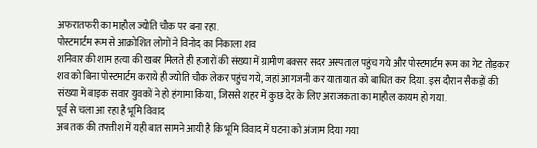अफरातफरी का माहौल ज्योति चौक पर बना रहा.
पोस्टमार्टम रूम से आक्रोशित लोगों ने विनोद का निकाला शव
शनिवार की शाम हत्या की खबर मिलते ही हजारों की संख्या में ग्रामीण बक्सर सदर अस्पताल पहुंच गये और पोस्टमार्टम रूम का गेट तोड़कर शव को बिना पोस्टमार्टम कराये ही ज्योति चौक लेकर पहुंच गये, जहां आगजनी कर यातायात को बाधित कर दिया. इस दौरान सैकड़ों की संख्या में बाइक सवार युवकों ने हो हंगामा किया, जिससे शहर में कुछ देर के लिए अराजकता का माहौल कायम हो गया.
पूर्व से चला आ रहा है भूमि विवाद
अब तक की तफ्तीश में यही बात सामने आयी है कि भूमि विवाद में घटना को अंजाम दिया गया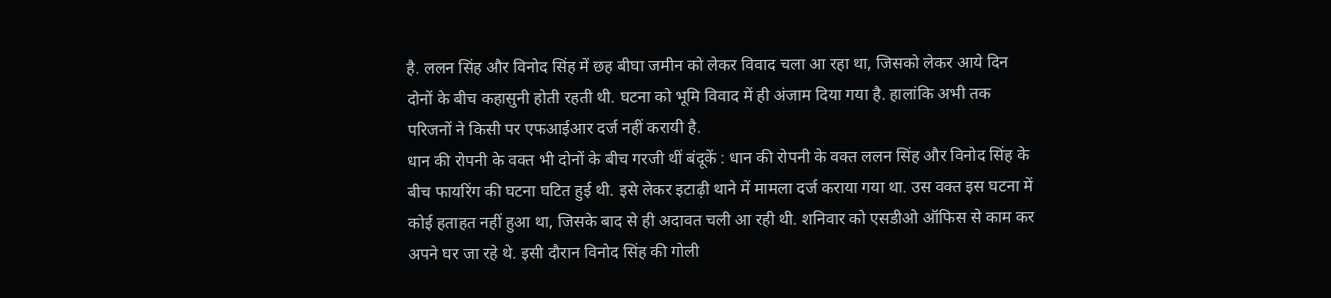है. ललन सिंह और विनोद सिंह में छह बीघा जमीन को लेकर विवाद चला आ रहा था, जिसको लेकर आये दिन दोनों के बीच कहासुनी होती रहती थी. घटना को भूमि विवाद में ही अंजाम दिया गया है. हालांकि अभी तक परिजनों ने किसी पर एफआईआर दर्ज नहीं करायी है.
धान की रोपनी के वक्त भी दोनों के बीच गरजी थीं बंदूकें : धान की रोपनी के वक्त ललन सिंह और विनोद सिंह के बीच फायरिंग की घटना घटित हुई थी. इसे लेकर इटाढ़ी थाने में मामला दर्ज कराया गया था. उस वक्त इस घटना में कोई हताहत नहीं हुआ था, जिसके बाद से ही अदावत चली आ रही थी. शनिवार को एसडीओ ऑफिस से काम कर अपने घर जा रहे थे. इसी दौरान विनोद सिंह की गोली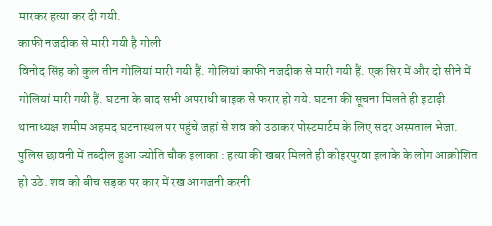मारकर हत्या कर दी गयी.
काफी नजदीक से मारी गयी है गोली
विनोद सिंह को कुल तीन गोलियां मारी गयी हैं. गोलियां काफी नजदीक से मारी गयी हैं. एक सिर में और दो सीने में गोलियां मारी गयी हैं. घटना के बाद सभी अपराधी बाइक से फरार हो गये. घटना की सूचना मिलते ही इटाढ़ी थानाध्यक्ष शमीम अहमद घटनास्थल पर पहुंचे जहां से शव को उठाकर पोस्टमार्टम के लिए सदर अस्पताल भेजा.
पुलिस छावनी में तब्दील हुआ ज्योति चौक इलाका : हत्या की खबर मिलते ही कोइरपुरवा इलाके के लोग आक्रोशित हो उठे. शव को बीच सड़क पर कार में रख आगजनी करनी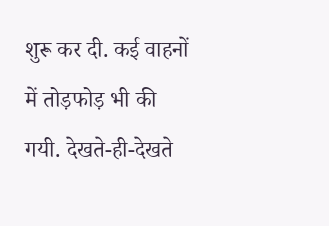शुरू कर दी. कई वाहनों में तोड़फोड़ भी की गयी. देखते-ही-देखते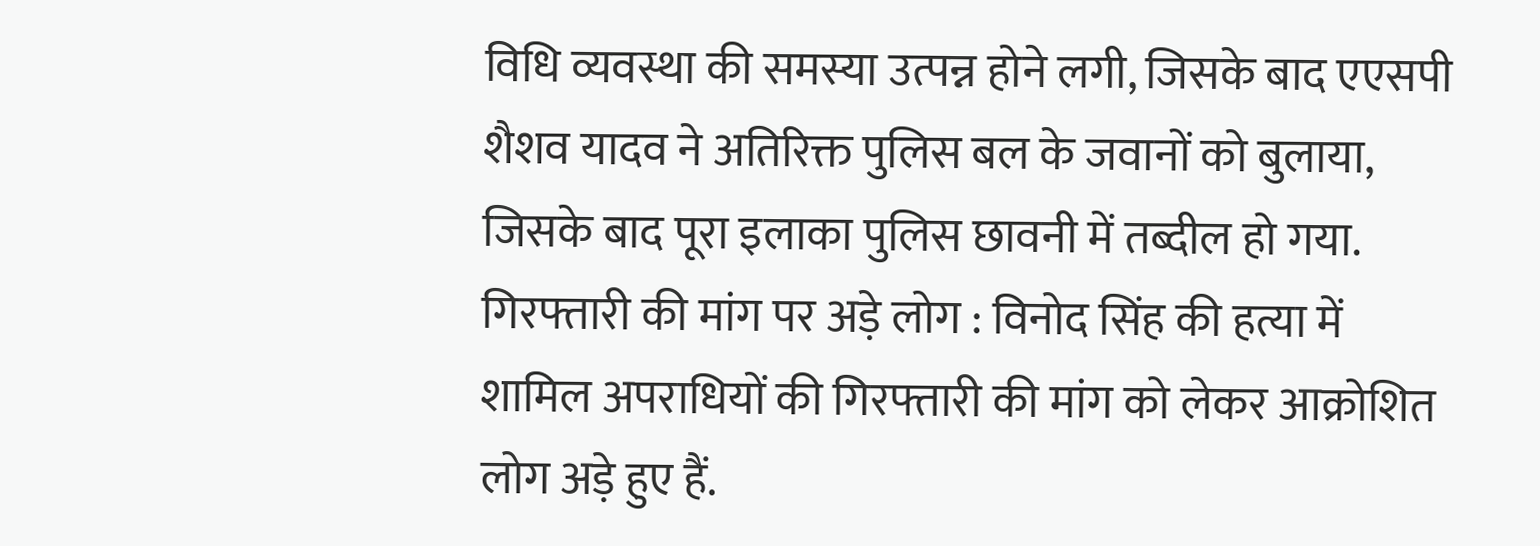विधि व्यवस्था की समस्या उत्पन्न होने लगी, जिसके बाद एएसपी शैशव यादव ने अतिरिक्त पुलिस बल के जवानों को बुलाया, जिसके बाद पूरा इलाका पुलिस छावनी में तब्दील हो गया.
गिरफ्तारी की मांग पर अड़े लोग : विनोद सिंह की हत्या में शामिल अपराधियों की गिरफ्तारी की मांग को लेकर आक्रोशित लोग अड़े हुए हैं.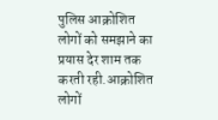पुलिस आक्रोशित लोगों को समझाने का प्रयास देर शाम तक करती रही.आक्रोशित लोगों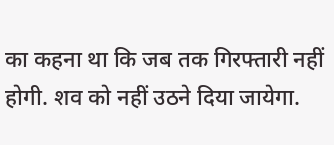का कहना था कि जब तक गिरफ्तारी नहीं होगी. शव को नहीं उठने दिया जायेगा.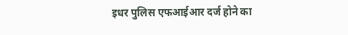इधर पुलिस एफआईआर दर्ज होने का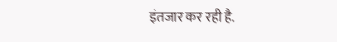इंतजार कर रही है.